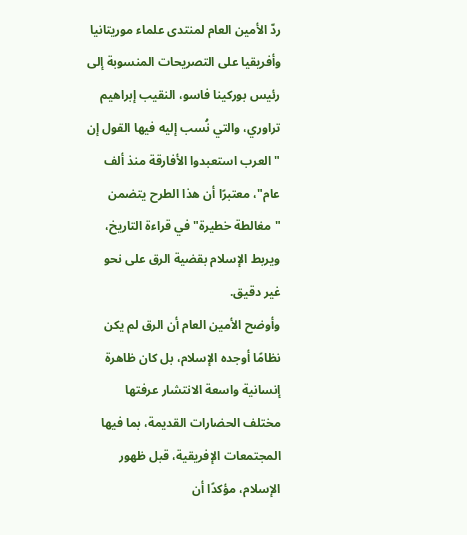ردّ الأمين العام لمنتدى علماء موريتانيا وأفريقيا على التصريحات المنسوبة إلى رئيس بوركينا فاسو، النقيب إبراهيم تراوري، والتي نُسب إليه فيها القول إن "العرب استعبدوا الأفارقة منذ ألف عام"، معتبرًا أن هذا الطرح يتضمن "مغالطة خطيرة" في قراءة التاريخ، ويربط الإسلام بقضية الرق على نحو غير دقيق.
وأوضح الأمين العام أن الرق لم يكن نظامًا أوجده الإسلام، بل كان ظاهرة إنسانية واسعة الانتشار عرفتها مختلف الحضارات القديمة، بما فيها المجتمعات الإفريقية، قبل ظهور الإسلام، مؤكدًا أن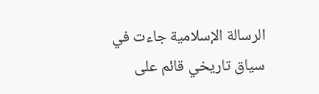الرسالة الإسلامية جاءت في سياق تاريخي قائم على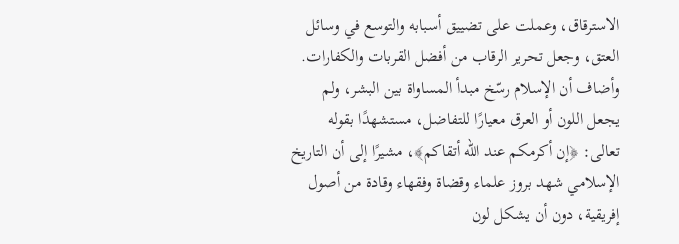الاسترقاق، وعملت على تضييق أسبابه والتوسع في وسائل العتق، وجعل تحرير الرقاب من أفضل القربات والكفارات.
وأضاف أن الإسلام رسّخ مبدأ المساواة بين البشر، ولم يجعل اللون أو العرق معيارًا للتفاضل، مستشهدًا بقوله تعالى: ﴿إن أكرمكم عند الله أتقاكم﴾، مشيرًا إلى أن التاريخ الإسلامي شهد بروز علماء وقضاة وفقهاء وقادة من أصول إفريقية، دون أن يشكل لون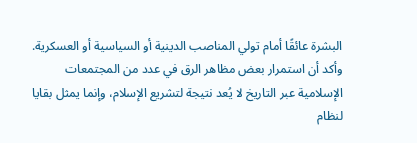البشرة عائقًا أمام تولي المناصب الدينية أو السياسية أو العسكرية.
وأكد أن استمرار بعض مظاهر الرق في عدد من المجتمعات الإسلامية عبر التاريخ لا يُعد نتيجة لتشريع الإسلام، وإنما يمثل بقايا لنظام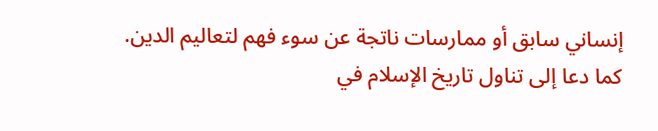إنساني سابق أو ممارسات ناتجة عن سوء فهم لتعاليم الدين.
كما دعا إلى تناول تاريخ الإسلام في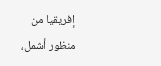إفريقيا من منظور أشمل،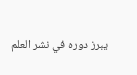يبرز دوره في نشر العلم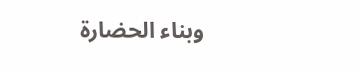وبناء الحضارة